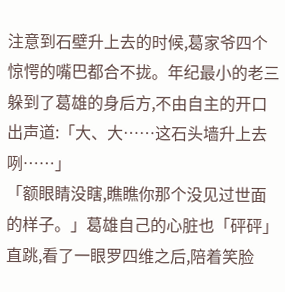注意到石壁升上去的时候,葛家爷四个惊愕的嘴巴都合不拢。年纪最小的老三躲到了葛雄的身后方,不由自主的开口出声道:「大、大……这石头墙升上去咧……」
「额眼睛没瞎,瞧瞧你那个没见过世面的样子。」葛雄自己的心脏也「砰砰」直跳,看了一眼罗四维之后,陪着笑脸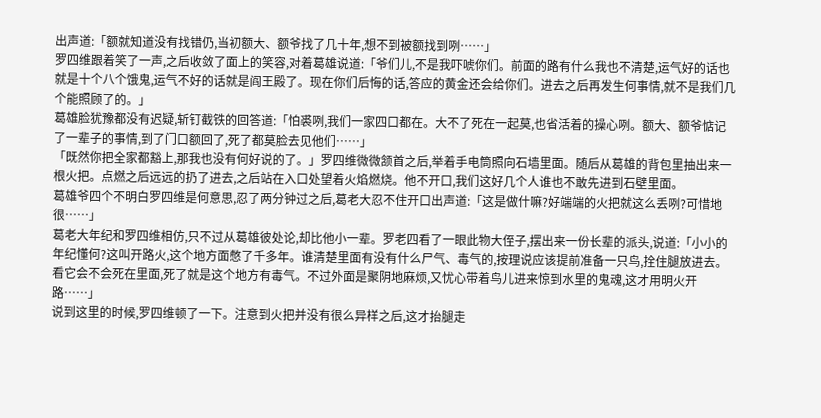出声道:「额就知道没有找错仍,当初额大、额爷找了几十年,想不到被额找到咧……」
罗四维跟着笑了一声,之后收敛了面上的笑容,对着葛雄说道:「爷们儿,不是我吓唬你们。前面的路有什么我也不清楚,运气好的话也就是十个八个饿鬼,运气不好的话就是阎王殿了。现在你们后悔的话,答应的黄金还会给你们。进去之后再发生何事情,就不是我们几个能照顾了的。」
葛雄脸犹豫都没有迟疑,斩钉截铁的回答道:「怕裘咧,我们一家四口都在。大不了死在一起莫,也省活着的操心咧。额大、额爷惦记了一辈子的事情,到了门口额回了,死了都莫脸去见他们……」
「既然你把全家都豁上,那我也没有何好说的了。」罗四维微微颔首之后,举着手电筒照向石墙里面。随后从葛雄的背包里抽出来一根火把。点燃之后远远的扔了进去,之后站在入口处望着火焰燃烧。他不开口,我们这好几个人谁也不敢先进到石壁里面。
葛雄爷四个不明白罗四维是何意思,忍了两分钟过之后,葛老大忍不住开口出声道:「这是做什嘛?好端端的火把就这么丢咧?可惜地很……」
葛老大年纪和罗四维相仿,只不过从葛雄彼处论,却比他小一辈。罗老四看了一眼此物大侄子,摆出来一份长辈的派头,说道:「小小的年纪懂何?这叫开路火,这个地方面憋了千多年。谁清楚里面有没有什么尸气、毒气的,按理说应该提前准备一只鸟,拴住腿放进去。看它会不会死在里面,死了就是这个地方有毒气。不过外面是聚阴地麻烦,又忧心带着鸟儿进来惊到水里的鬼魂,这才用明火开路……」
说到这里的时候,罗四维顿了一下。注意到火把并没有很么异样之后,这才抬腿走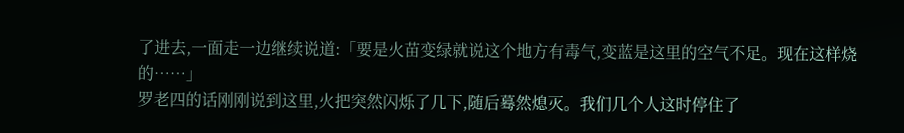了进去,一面走一边继续说道:「要是火苗变绿就说这个地方有毒气,变蓝是这里的空气不足。现在这样烧的……」
罗老四的话刚刚说到这里,火把突然闪烁了几下,随后蓦然熄灭。我们几个人这时停住了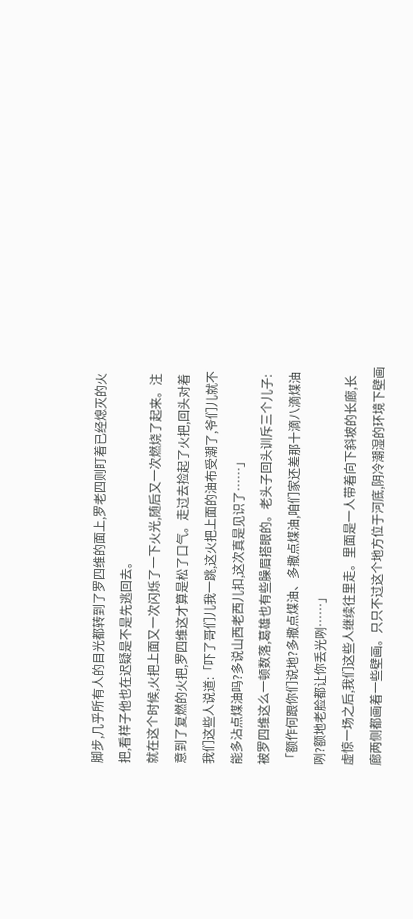脚步,几乎所有人的目光都转到了罗四维的面上,罗老四则盯着已经熄灭的火把,看样子他也在迟疑是不是先逃回去。
就在这个时候,火把上面又一次闪烁了一下火光,随后又一次燃烧了起来。注意到了复燃的火把,罗四维这才算是松了口气。走过去捡起了火把,回头对着我们这些人说道:「吓了哥们儿我一跳,这火把上面的油布受潮了,爷们儿就不能多沾点煤油吗?多说山西老西儿扣,这次真是见识了……」
被罗四维这么一顿数落,葛雄也有些臊眉搭眼的。老头子回头训斥三个儿子:「额作何跟你们说地?多撒点煤油、多撒点煤油,咱们家还差那十滴八滴煤油咧?额地老脸都让你丢光咧……」
虚惊一场之后,我们这些人继续往里走。里面是一人带着向下斜坡的长廊,长廊两侧都画着一些壁画。只只不过这个地方位于河底,阴冷潮湿的环境下壁画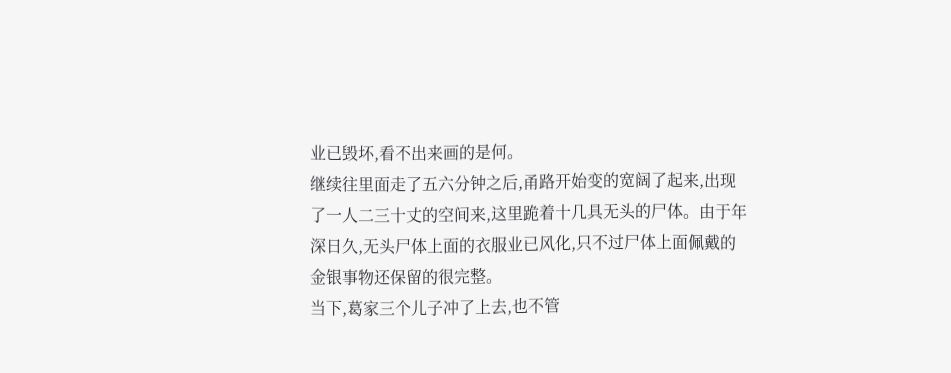业已毁坏,看不出来画的是何。
继续往里面走了五六分钟之后,甬路开始变的宽阔了起来,出现了一人二三十丈的空间来,这里跪着十几具无头的尸体。由于年深日久,无头尸体上面的衣服业已风化,只不过尸体上面佩戴的金银事物还保留的很完整。
当下,葛家三个儿子冲了上去,也不管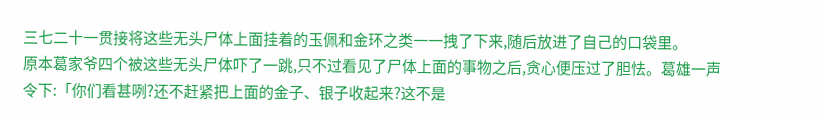三七二十一贯接将这些无头尸体上面挂着的玉佩和金环之类一一拽了下来,随后放进了自己的口袋里。
原本葛家爷四个被这些无头尸体吓了一跳,只不过看见了尸体上面的事物之后,贪心便压过了胆怯。葛雄一声令下:「你们看甚咧?还不赶紧把上面的金子、银子收起来?这不是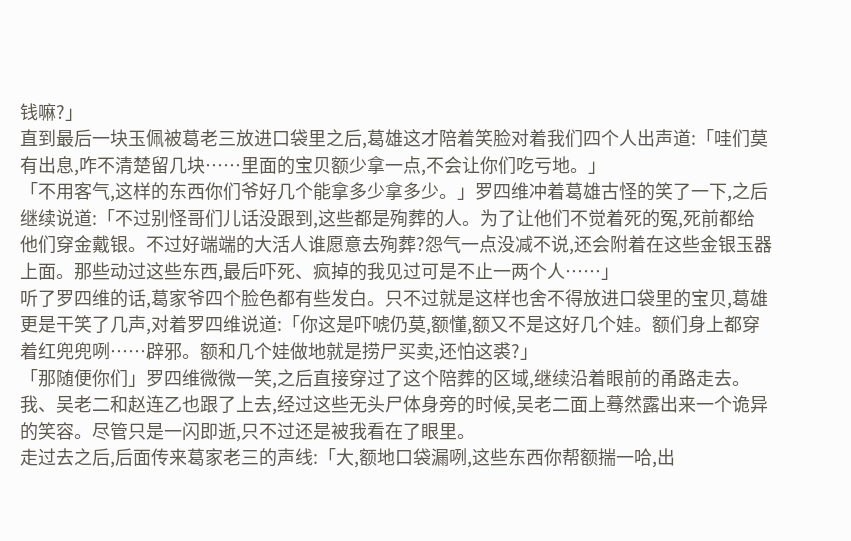钱嘛?」
直到最后一块玉佩被葛老三放进口袋里之后,葛雄这才陪着笑脸对着我们四个人出声道:「哇们莫有出息,咋不清楚留几块……里面的宝贝额少拿一点,不会让你们吃亏地。」
「不用客气,这样的东西你们爷好几个能拿多少拿多少。」罗四维冲着葛雄古怪的笑了一下,之后继续说道:「不过别怪哥们儿话没跟到,这些都是殉葬的人。为了让他们不觉着死的冤,死前都给他们穿金戴银。不过好端端的大活人谁愿意去殉葬?怨气一点没减不说,还会附着在这些金银玉器上面。那些动过这些东西,最后吓死、疯掉的我见过可是不止一两个人……」
听了罗四维的话,葛家爷四个脸色都有些发白。只不过就是这样也舍不得放进口袋里的宝贝,葛雄更是干笑了几声,对着罗四维说道:「你这是吓唬仍莫,额懂,额又不是这好几个娃。额们身上都穿着红兜兜咧……辟邪。额和几个娃做地就是捞尸买卖,还怕这裘?」
「那随便你们」罗四维微微一笑,之后直接穿过了这个陪葬的区域,继续沿着眼前的甬路走去。我、吴老二和赵连乙也跟了上去,经过这些无头尸体身旁的时候,吴老二面上蓦然露出来一个诡异的笑容。尽管只是一闪即逝,只不过还是被我看在了眼里。
走过去之后,后面传来葛家老三的声线:「大,额地口袋漏咧,这些东西你帮额揣一哈,出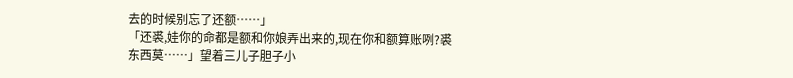去的时候别忘了还额……」
「还裘,娃你的命都是额和你娘弄出来的,现在你和额算账咧?裘东西莫……」望着三儿子胆子小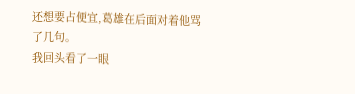还想要占便宜,葛雄在后面对着他骂了几句。
我回头看了一眼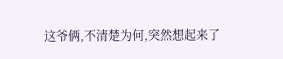这爷俩,不清楚为何,突然想起来了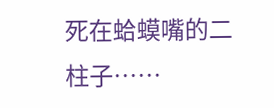死在蛤蟆嘴的二柱子……